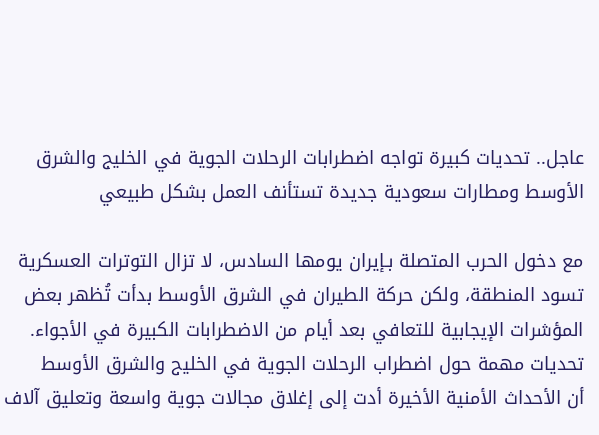عاجل.. تحديات كبيرة تواجه اضطرابات الرحلات الجوية في الخليج والشرق الأوسط ومطارات سعودية جديدة تستأنف العمل بشكل طبيعي

مع دخول الحرب المتصلة بـإيران يومها السادس، لا تزال التوترات العسكرية تسود المنطقة، ولكن حركة الطيران في الشرق الأوسط بدأت تُظهر بعض المؤشرات الإيجابية للتعافي بعد أيام من الاضطرابات الكبيرة في الأجواء.
تحديات مهمة حول اضطراب الرحلات الجوية في الخليج والشرق الأوسط
أن الأحداث الأمنية الأخيرة أدت إلى إغلاق مجالات جوية واسعة وتعليق آلاف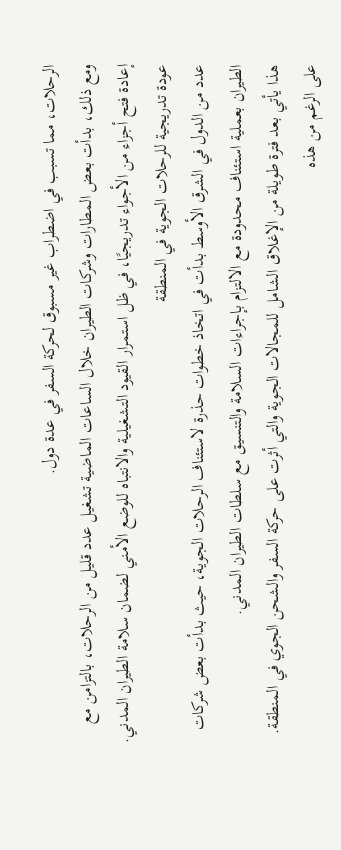الرحلات، مما تسبب في اضطراب غير مسبوق لحركة السفر في عدة دول.
ومع ذلك، بدأت بعض المطارات وشركات الطيران خلال الساعات الماضية تشغيل عدد قليل من الرحلات، بالتزامن مع إعادة فتح أجزاء من الأجواء تدريجيًا، في ظل استمرار القيود التشغيلية والانتباه للوضع الأمني لضمان سلامة الطيران المدني.
عودة تدريجية للرحلات الجوية في المنطقة
عدد من الدول في الشرق الأوسط بدأت في اتخاذ خطوات حذرة لاستئناف الرحلات الجوية، حيث بدأت بعض شركات الطيران بعملية استئناف محدودة مع الالتزام بإجراءات السلامة والتنسيق مع سلطات الطيران المدني.
هذا يأتي بعد فترة طويلة من الإغلاق الشامل للمجالات الجوية والتي أثرت على حركة السفر والشحن الجوي في المنطقة.
على الرغم من هذه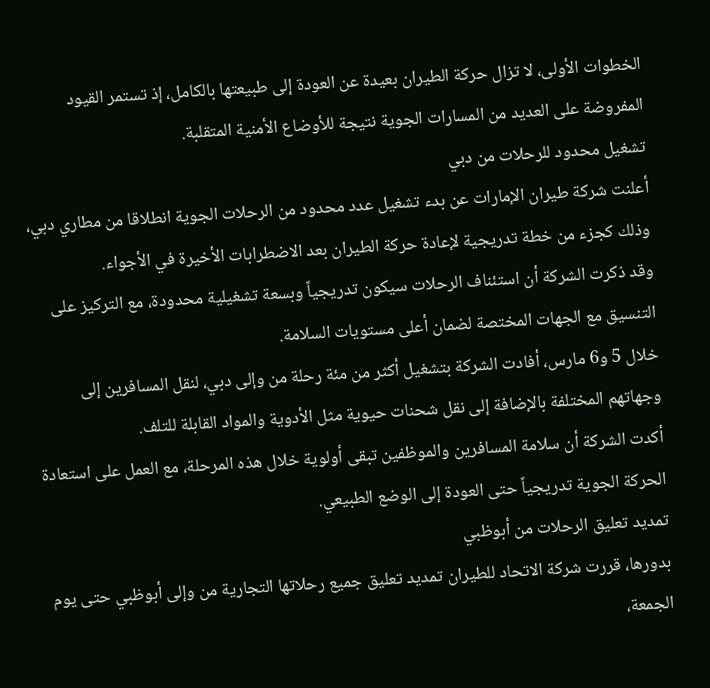الخطوات الأولى، لا تزال حركة الطيران بعيدة عن العودة إلى طبيعتها بالكامل، إذ تستمر القيود المفروضة على العديد من المسارات الجوية نتيجة للأوضاع الأمنية المتقلبة.
تشغيل محدود للرحلات من دبي
أعلنت شركة طيران الإمارات عن بدء تشغيل عدد محدود من الرحلات الجوية انطلاقا من مطاري دبي، وذلك كجزء من خطة تدريجية لإعادة حركة الطيران بعد الاضطرابات الأخيرة في الأجواء.
وقد ذكرت الشركة أن استئناف الرحلات سيكون تدريجياً وبسعة تشغيلية محدودة، مع التركيز على التنسيق مع الجهات المختصة لضمان أعلى مستويات السلامة.
خلال 5 و6 مارس، أفادت الشركة بتشغيل أكثر من مئة رحلة من وإلى دبي، لنقل المسافرين إلى وجهاتهم المختلفة بالإضافة إلى نقل شحنات حيوية مثل الأدوية والمواد القابلة للتلف.
أكدت الشركة أن سلامة المسافرين والموظفين تبقى أولوية خلال هذه المرحلة، مع العمل على استعادة الحركة الجوية تدريجياً حتى العودة إلى الوضع الطبيعي.
تمديد تعليق الرحلات من أبوظبي
بدورها، قررت شركة الاتحاد للطيران تمديد تعليق جميع رحلاتها التجارية من وإلى أبوظبي حتى يوم الجمعة،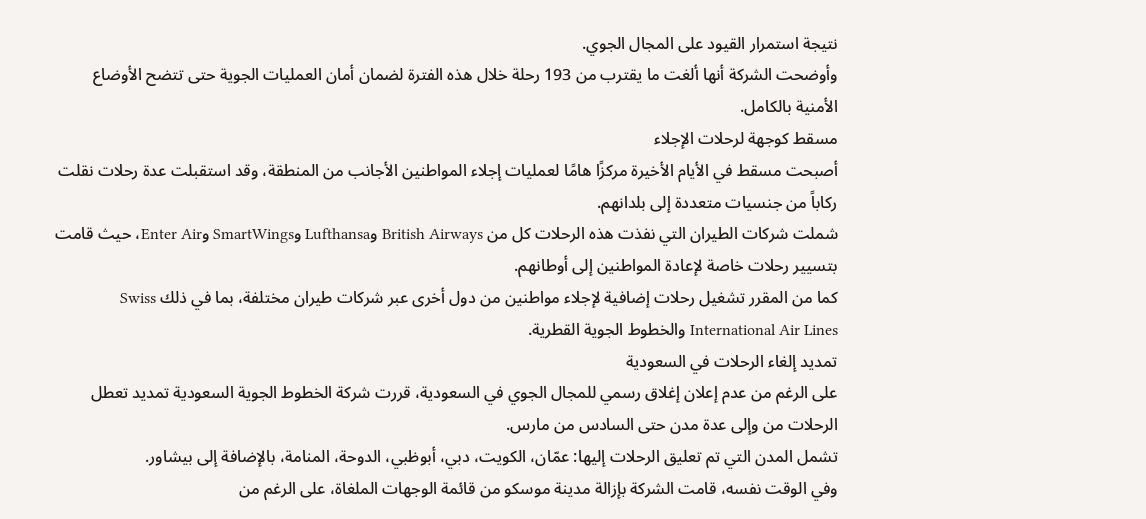نتيجة استمرار القيود على المجال الجوي.
وأوضحت الشركة أنها ألغت ما يقترب من 193 رحلة خلال هذه الفترة لضمان أمان العمليات الجوية حتى تتضح الأوضاع الأمنية بالكامل.
مسقط كوجهة لرحلات الإجلاء
أصبحت مسقط في الأيام الأخيرة مركزًا هامًا لعمليات إجلاء المواطنين الأجانب من المنطقة، وقد استقبلت عدة رحلات نقلت ركاباً من جنسيات متعددة إلى بلدانهم.
شملت شركات الطيران التي نفذت هذه الرحلات كل من British Airways وLufthansa وSmartWings وEnter Air، حيث قامت بتسيير رحلات خاصة لإعادة المواطنين إلى أوطانهم.
كما من المقرر تشغيل رحلات إضافية لإجلاء مواطنين من دول أخرى عبر شركات طيران مختلفة، بما في ذلك Swiss International Air Lines والخطوط الجوية القطرية.
تمديد إلغاء الرحلات في السعودية
على الرغم من عدم إعلان إغلاق رسمي للمجال الجوي في السعودية، قررت شركة الخطوط الجوية السعودية تمديد تعطل الرحلات من وإلى عدة مدن حتى السادس من مارس.
تشمل المدن التي تم تعليق الرحلات إليها: عمّان، الكويت، دبي، أبوظبي، الدوحة، المنامة، بالإضافة إلى بيشاور.
وفي الوقت نفسه، قامت الشركة بإزالة مدينة موسكو من قائمة الوجهات الملغاة، على الرغم من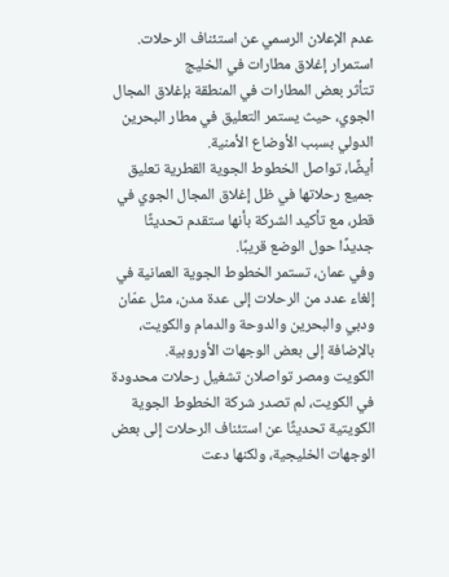عدم الإعلان الرسمي عن استئناف الرحلات.
استمرار إغلاق مطارات في الخليج
تتأثر بعض المطارات في المنطقة بإغلاق المجال الجوي، حيث يستمر التعليق في مطار البحرين الدولي بسبب الأوضاع الأمنية.
أيضًا، تواصل الخطوط الجوية القطرية تعليق جميع رحلاتها في ظل إغلاق المجال الجوي في قطر، مع تأكيد الشركة بأنها ستقدم تحديثًا جديدًا حول الوضع قريبًا.
وفي عمان، تستمر الخطوط الجوية العمانية في إلغاء عدد من الرحلات إلى عدة مدن، مثل عمّان ودبي والبحرين والدوحة والدمام والكويت، بالإضافة إلى بعض الوجهات الأوروبية.
الكويت ومصر تواصلان تشغيل رحلات محدودة
في الكويت، لم تصدر شركة الخطوط الجوية الكويتية تحديثًا عن استئناف الرحلات إلى بعض الوجهات الخليجية، ولكنها دعت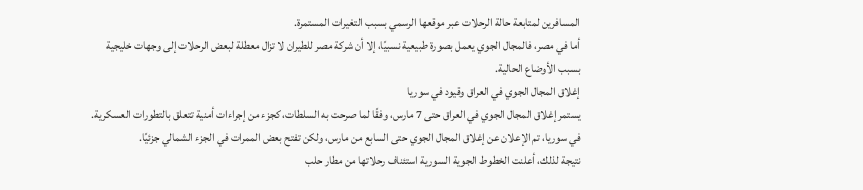المسافرين لمتابعة حالة الرحلات عبر موقعها الرسمي بسبب التغيرات المستمرة.
أما في مصر، فالمجال الجوي يعمل بصورة طبيعية نسبيًا، إلا أن شركة مصر للطيران لا تزال معطلة لبعض الرحلات إلى وجهات خليجية بسبب الأوضاع الحالية.
إغلاق المجال الجوي في العراق وقيود في سوريا
يستمر إغلاق المجال الجوي في العراق حتى 7 مارس، وفقًا لما صرحت به السلطات، كجزء من إجراءات أمنية تتعلق بالتطورات العسكرية.
في سوريا، تم الإعلان عن إغلاق المجال الجوي حتى السابع من مارس، ولكن تفتح بعض الممرات في الجزء الشمالي جزئيًا.
نتيجة لذلك، أعلنت الخطوط الجوية السورية استئناف رحلاتها من مطار حلب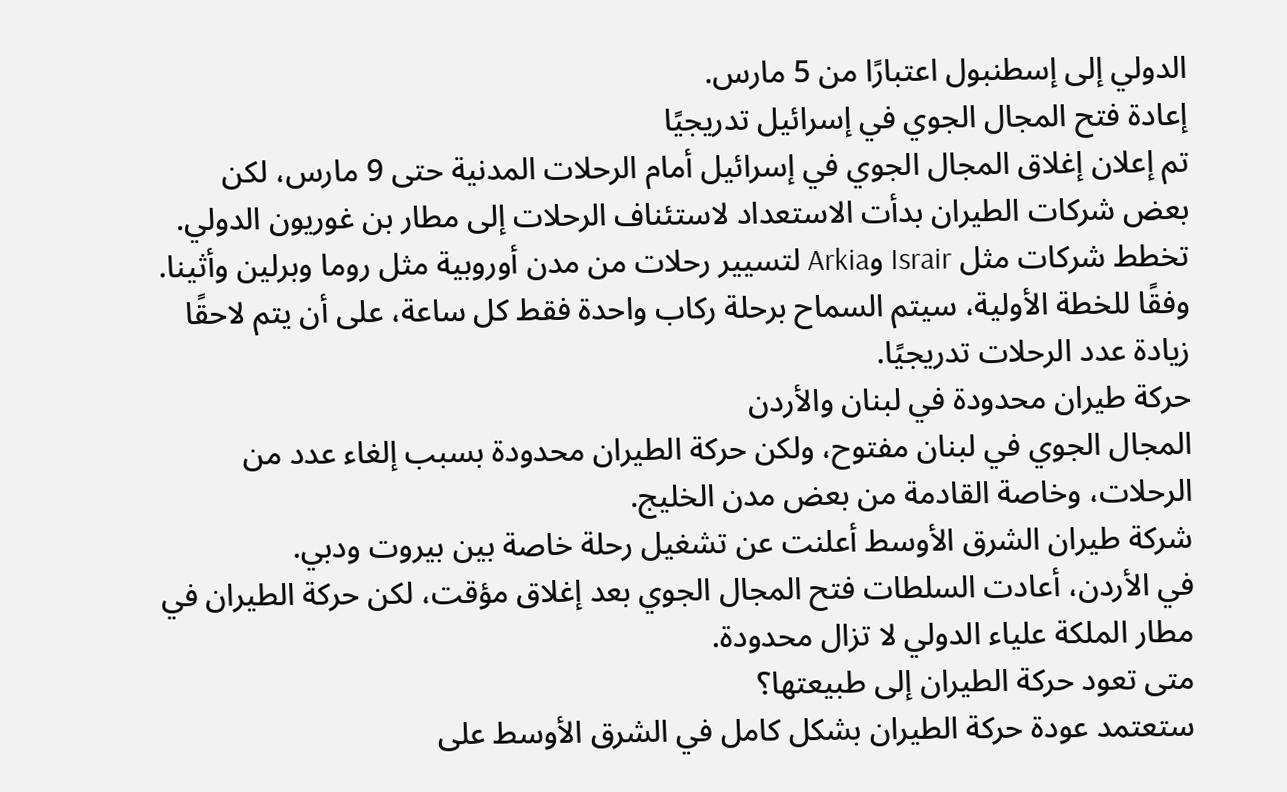الدولي إلى إسطنبول اعتبارًا من 5 مارس.
إعادة فتح المجال الجوي في إسرائيل تدريجيًا
تم إعلان إغلاق المجال الجوي في إسرائيل أمام الرحلات المدنية حتى 9 مارس، لكن بعض شركات الطيران بدأت الاستعداد لاستئناف الرحلات إلى مطار بن غوريون الدولي.
تخطط شركات مثل Israir وArkia لتسيير رحلات من مدن أوروبية مثل روما وبرلين وأثينا.
وفقًا للخطة الأولية، سيتم السماح برحلة ركاب واحدة فقط كل ساعة، على أن يتم لاحقًا زيادة عدد الرحلات تدريجيًا.
حركة طيران محدودة في لبنان والأردن
المجال الجوي في لبنان مفتوح، ولكن حركة الطيران محدودة بسبب إلغاء عدد من الرحلات، وخاصة القادمة من بعض مدن الخليج.
شركة طيران الشرق الأوسط أعلنت عن تشغيل رحلة خاصة بين بيروت ودبي.
في الأردن، أعادت السلطات فتح المجال الجوي بعد إغلاق مؤقت، لكن حركة الطيران في مطار الملكة علياء الدولي لا تزال محدودة.
متى تعود حركة الطيران إلى طبيعتها؟
ستعتمد عودة حركة الطيران بشكل كامل في الشرق الأوسط على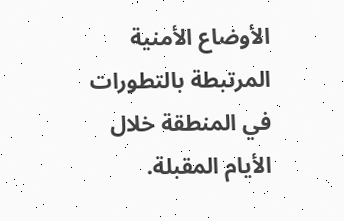الأوضاع الأمنية المرتبطة بالتطورات في المنطقة خلال الأيام المقبلة.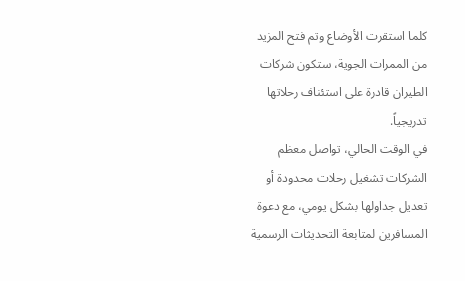كلما استقرت الأوضاع وتم فتح المزيد من الممرات الجوية، ستكون شركات الطيران قادرة على استئناف رحلاتها تدريجياً.
في الوقت الحالي، تواصل معظم الشركات تشغيل رحلات محدودة أو تعديل جداولها بشكل يومي، مع دعوة المسافرين لمتابعة التحديثات الرسمية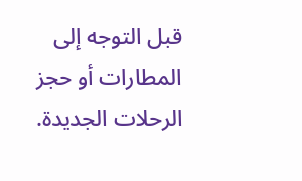قبل التوجه إلى المطارات أو حجز الرحلات الجديدة.